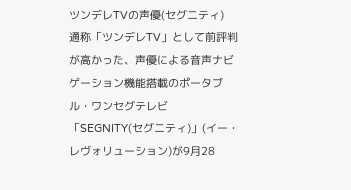ツンデレTVの声優(セグニティ)
通称「ツンデレTV」として前評判が高かった、声優による音声ナビゲーション機能搭載のポータブル・ワンセグテレビ「SEGNITY(セグニティ)」(イー・レヴォリューション)が9月28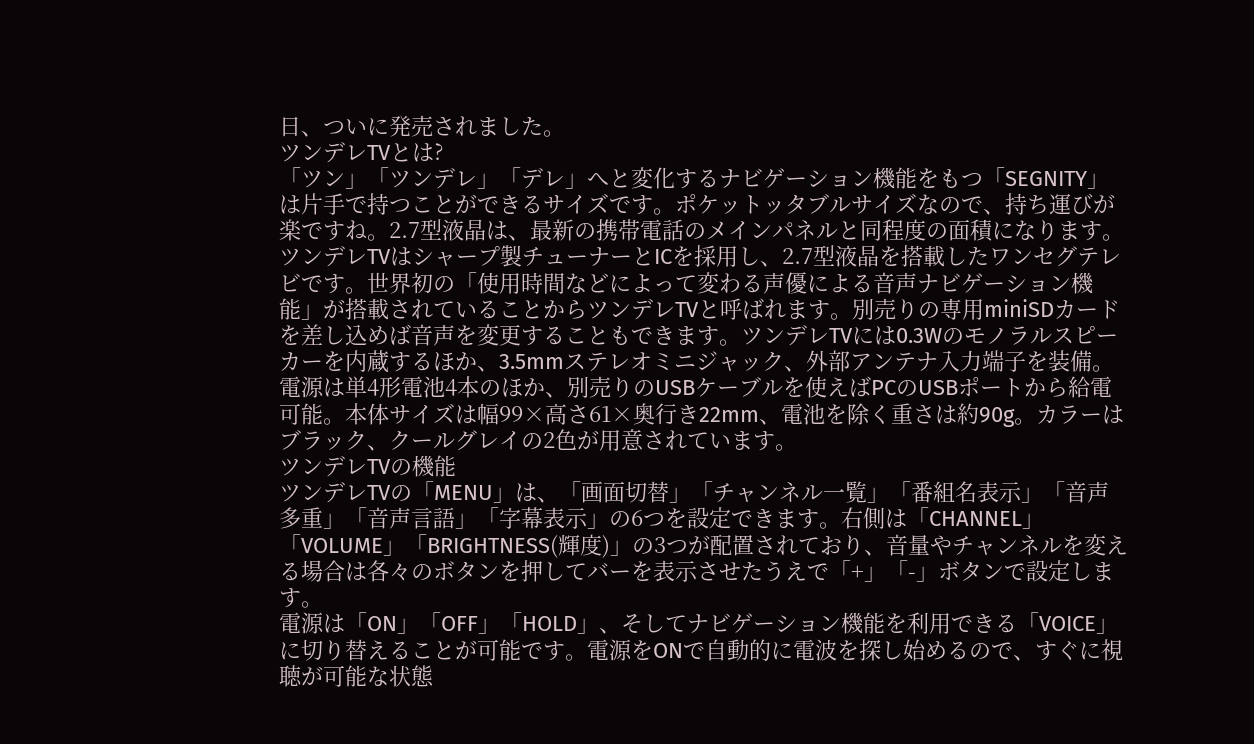日、ついに発売されました。
ツンデレTVとは?
「ツン」「ツンデレ」「デレ」へと変化するナビゲーション機能をもつ「SEGNITY」は片手で持つことができるサイズです。ポケットッタブルサイズなので、持ち運びが楽ですね。2.7型液晶は、最新の携帯電話のメインパネルと同程度の面積になります。
ツンデレTVはシャープ製チューナーとICを採用し、2.7型液晶を搭載したワンセグテレビです。世界初の「使用時間などによって変わる声優による音声ナビゲーション機能」が搭載されていることからツンデレTVと呼ばれます。別売りの専用miniSDカードを差し込めば音声を変更することもできます。ツンデレTVには0.3Wのモノラルスピーカーを内蔵するほか、3.5mmステレオミニジャック、外部アンテナ入力端子を装備。
電源は単4形電池4本のほか、別売りのUSBケーブルを使えばPCのUSBポートから給電可能。本体サイズは幅99×高さ61×奥行き22mm、電池を除く重さは約90g。カラーはブラック、クールグレイの2色が用意されています。
ツンデレTVの機能
ツンデレTVの「MENU」は、「画面切替」「チャンネル一覧」「番組名表示」「音声多重」「音声言語」「字幕表示」の6つを設定できます。右側は「CHANNEL」「VOLUME」「BRIGHTNESS(輝度)」の3つが配置されており、音量やチャンネルを変える場合は各々のボタンを押してバーを表示させたうえで「+」「-」ボタンで設定します。
電源は「ON」「OFF」「HOLD」、そしてナビゲーション機能を利用できる「VOICE」に切り替えることが可能です。電源をONで自動的に電波を探し始めるので、すぐに視聴が可能な状態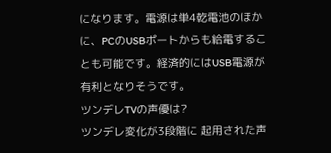になります。電源は単4乾電池のほかに、PCのUSBポートからも給電することも可能です。経済的にはUSB電源が有利となりそうです。
ツンデレTVの声優は?
ツンデレ変化が3段階に 起用された声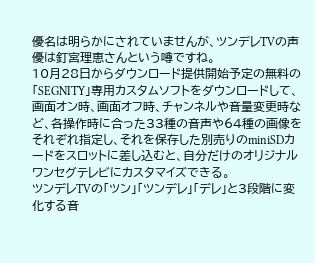優名は明らかにされていませんが、ツンデレTVの声優は釘宮理恵さんという噂ですね。
10月28日からダウンロード提供開始予定の無料の「SEGNITY」専用カスタムソフトをダウンロードして、画面オン時、画面オフ時、チャンネルや音量変更時など、各操作時に合った33種の音声や64種の画像をそれぞれ指定し、それを保存した別売りのminiSDカードをスロットに差し込むと、自分だけのオリジナルワンセグテレビにカスタマイズできる。
ツンデレTVの「ツン」「ツンデレ」「デレ」と3段階に変化する音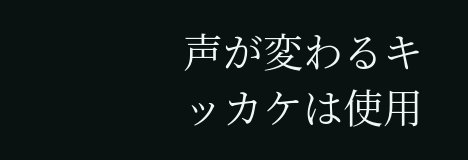声が変わるキッカケは使用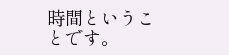時間ということです。